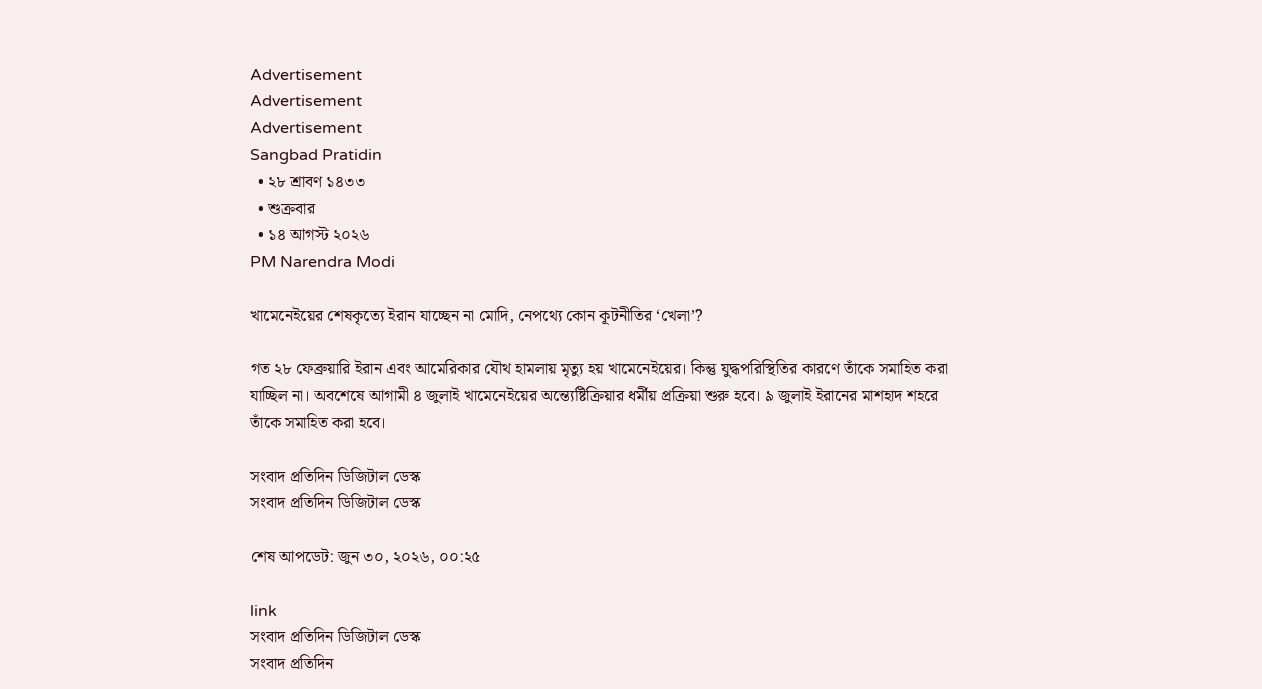Advertisement
Advertisement
Advertisement
Sangbad Pratidin
  • ২৮ শ্রাবণ ১৪৩৩
  • শুক্রবার
  • ১৪ আগস্ট ২০২৬
PM Narendra Modi

খামেনেইয়ের শেষকৃত্যে ইরান যাচ্ছেন না মোদি, নেপথ্যে কোন কূটনীতির ‘খেলা’?

গত ২৮ ফেব্রুয়ারি ইরান এবং আমেরিকার যৌথ হামলায় মৃত্যু হয় খামেনেইয়ের। কিন্তু যুদ্ধপরিস্থিতির কারণে তাঁকে সমাহিত করা যাচ্ছিল না। অবশেষে আগামী ৪ জুলাই খামেনেইয়ের অন্ত্যেষ্টিক্রিয়ার ধর্মীয় প্রক্রিয়া শুরু হবে। ৯ জুলাই ইরানের মাশহাদ শহরে তাঁকে সমাহিত করা হবে।

সংবাদ প্রতিদিন ডিজিটাল ডেস্ক
সংবাদ প্রতিদিন ডিজিটাল ডেস্ক

শেষ আপডেট: জুন ৩০, ২০২৬, ০০:২৫

link
সংবাদ প্রতিদিন ডিজিটাল ডেস্ক
সংবাদ প্রতিদিন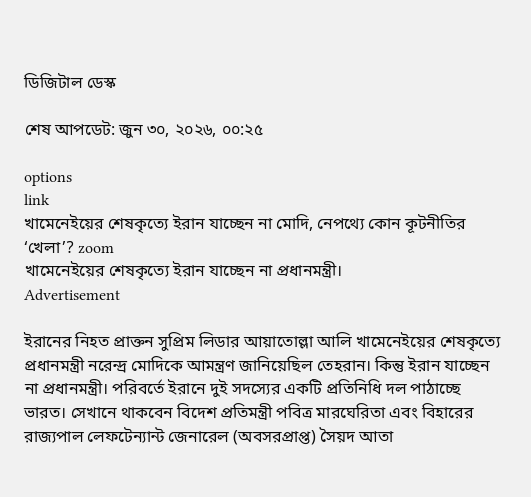ডিজিটাল ডেস্ক

শেষ আপডেট: জুন ৩০, ২০২৬, ০০:২৫

options
link
খামেনেইয়ের শেষকৃত্যে ইরান যাচ্ছেন না মোদি, নেপথ্যে কোন কূটনীতির ‘খেলা’? zoom
খামেনেইয়ের শেষকৃত্যে ইরান যাচ্ছেন না প্রধানমন্ত্রী।
Advertisement

ইরানের নিহত প্রাক্তন সুপ্রিম লিডার আয়াতোল্লা আলি খামেনেইয়ের শেষকৃত্যে প্রধানমন্ত্রী নরেন্দ্র মোদিকে আমন্ত্রণ জানিয়েছিল তেহরান। কিন্তু ইরান যাচ্ছেন না প্রধানমন্ত্রী। পরিবর্তে ইরানে দুই সদস্যের একটি প্রতিনিধি দল পাঠাচ্ছে ভারত। সেখানে থাকবেন বিদেশ প্রতিমন্ত্রী পবিত্র মারঘেরিতা এবং বিহারের রাজ্যপাল লেফটেন্যান্ট জেনারেল (অবসরপ্রাপ্ত) সৈয়দ আতা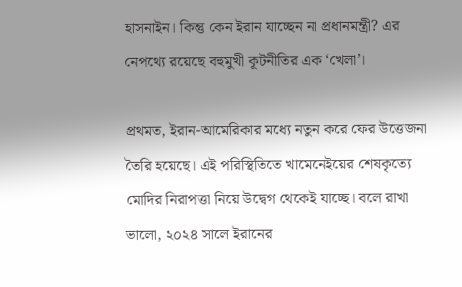হাসনাইন। কিন্তু কেন ইরান যাচ্ছেন না প্রধানমন্ত্রী? এর নেপথ্যে রয়েছে বহুমুখী কূটনীতির এক ‘খেলা’।

প্রথমত, ইরান-আমেরিকার মধ্যে নতুন করে ফের উত্তেজনা তৈরি হয়েছে। এই পরিস্থিতিতে খামেনেইয়ের শেষকৃত্যে মোদির নিরাপত্তা নিয়ে উদ্বেগ থেকেই যাচ্ছে। বলে রাখা ভালো, ২০২৪ সালে ইরানের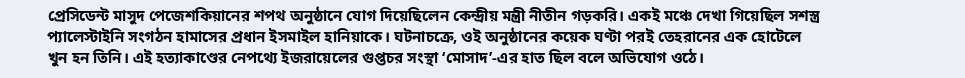প্রেসিডেন্ট মাসুদ পেজেশকিয়ানের শপথ অনুষ্ঠানে যোগ দিয়েছিলেন কেন্দ্রীয় মন্ত্রী নীতীন গড়করি। একই মঞ্চে দেখা গিয়েছিল সশস্ত্র প্যালেস্টাইনি সংগঠন হামাসের প্রধান ইসমাইল হানিয়াকে। ঘটনাচক্রে, ওই অনুষ্ঠানের কয়েক ঘণ্টা পরই তেহরানের এক হোটেলে খুন হন তিনি। এই হত্যাকাণ্ডের নেপথ্যে ইজরায়েলের গুপ্তচর সংস্থা ‘মোসাদ’-এর হাত ছিল বলে অভিযোগ ওঠে।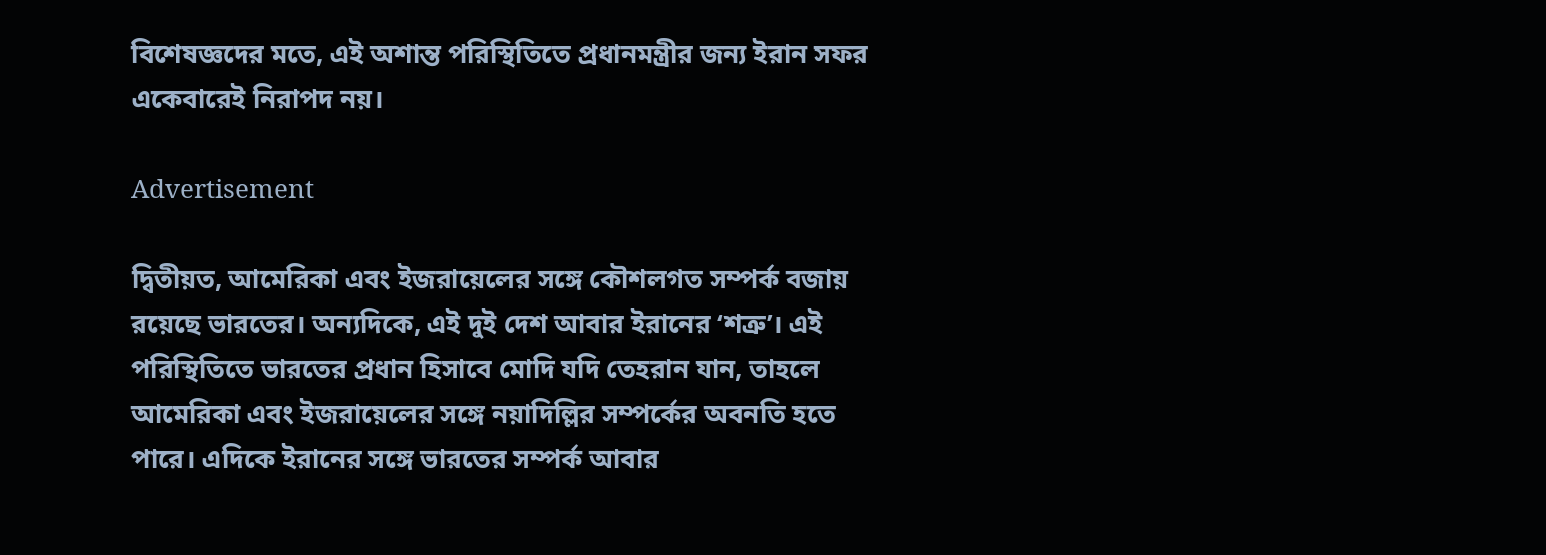বিশেষজ্ঞদের মতে, এই অশান্ত পরিস্থিতিতে প্রধানমন্ত্রীর জন্য ইরান সফর একেবারেই নিরাপদ নয়।

Advertisement

দ্বিতীয়ত, আমেরিকা এবং ইজরায়েলের সঙ্গে কৌশলগত সম্পর্ক বজায় রয়েছে ভারতের। অন্যদিকে, এই দুই দেশ আবার ইরানের ‘শত্রু’। এই পরিস্থিতিতে ভারতের প্রধান হিসাবে মোদি যদি তেহরান যান, তাহলে আমেরিকা এবং ইজরায়েলের সঙ্গে নয়াদিল্লির সম্পর্কের অবনতি হতে পারে। এদিকে ইরানের সঙ্গে ভারতের সম্পর্ক আবার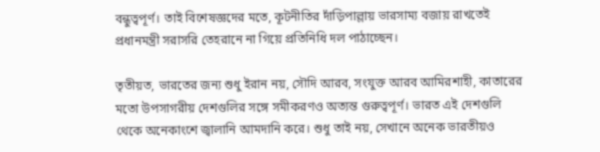বন্ধুত্বপূর্ণ। তাই বিশেষজ্ঞদের মতে, কূটনীতির দাঁড়িপাল্লায় ভারসাম্য বজায় রাখতেই প্রধানমন্ত্রী সরাসরি তেহরানে না গিয়ে প্রতিনিধি দল পাঠাচ্ছেন।

তৃতীয়ত, ভারতের জন্য শুধু ইরান নয়, সৌদি আরব, সংযুক্ত আরব আমিরশাহী, কাতারের মতো উপসাগরীয় দেশগুলির সঙ্গে সমীকরণও অত্যন্ত গুরুত্বপূর্ণ। ভারত এই দেশগুলি থেকে অনেকাংশে জ্বালানি আমদানি করে। শুধু তাই নয়, সেখানে অনেক ভারতীয়ও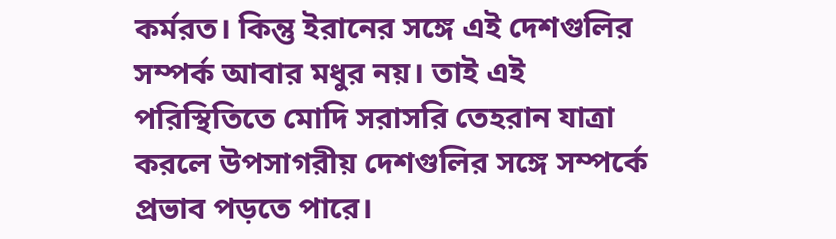কর্মরত। কিন্তু ইরানের সঙ্গে এই দেশগুলির সম্পর্ক আবার মধুর নয়। তাই এই পরিস্থিতিতে মোদি সরাসরি তেহরান যাত্রা করলে উপসাগরীয় দেশগুলির সঙ্গে সম্পর্কে প্রভাব পড়তে পারে।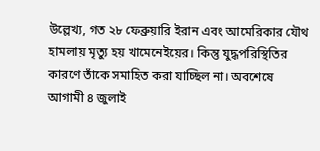উল্লেখ্য, গত ২৮ ফেব্রুয়ারি ইরান এবং আমেরিকার যৌথ হামলায় মৃত্যু হয় খামেনেইয়ের। কিন্তু যুদ্ধপরিস্থিতির কারণে তাঁকে সমাহিত করা যাচ্ছিল না। অবশেষে আগামী ৪ জুলাই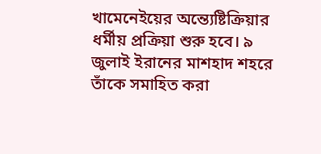খামেনেইয়ের অন্ত্যেষ্টিক্রিয়ার ধর্মীয় প্রক্রিয়া শুরু হবে। ৯ জুলাই ইরানের মাশহাদ শহরে তাঁকে সমাহিত করা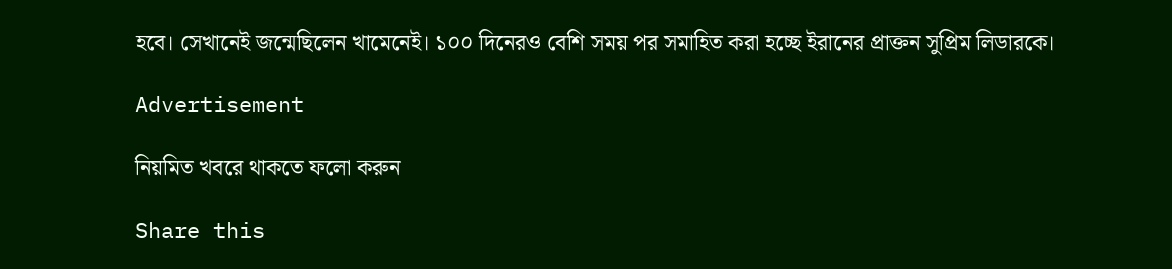হবে। সেখানেই জন্মেছিলেন খামেনেই। ১০০ দিনেরও বেশি সময় পর সমাহিত করা হচ্ছে ইরানের প্রাক্তন সুপ্রিম লিডারকে।

Advertisement

নিয়মিত খবরে থাকতে ফলো করুন

Share this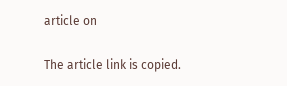article on

The article link is copied.